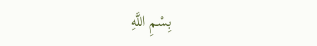بِسْمِ اللَّهِ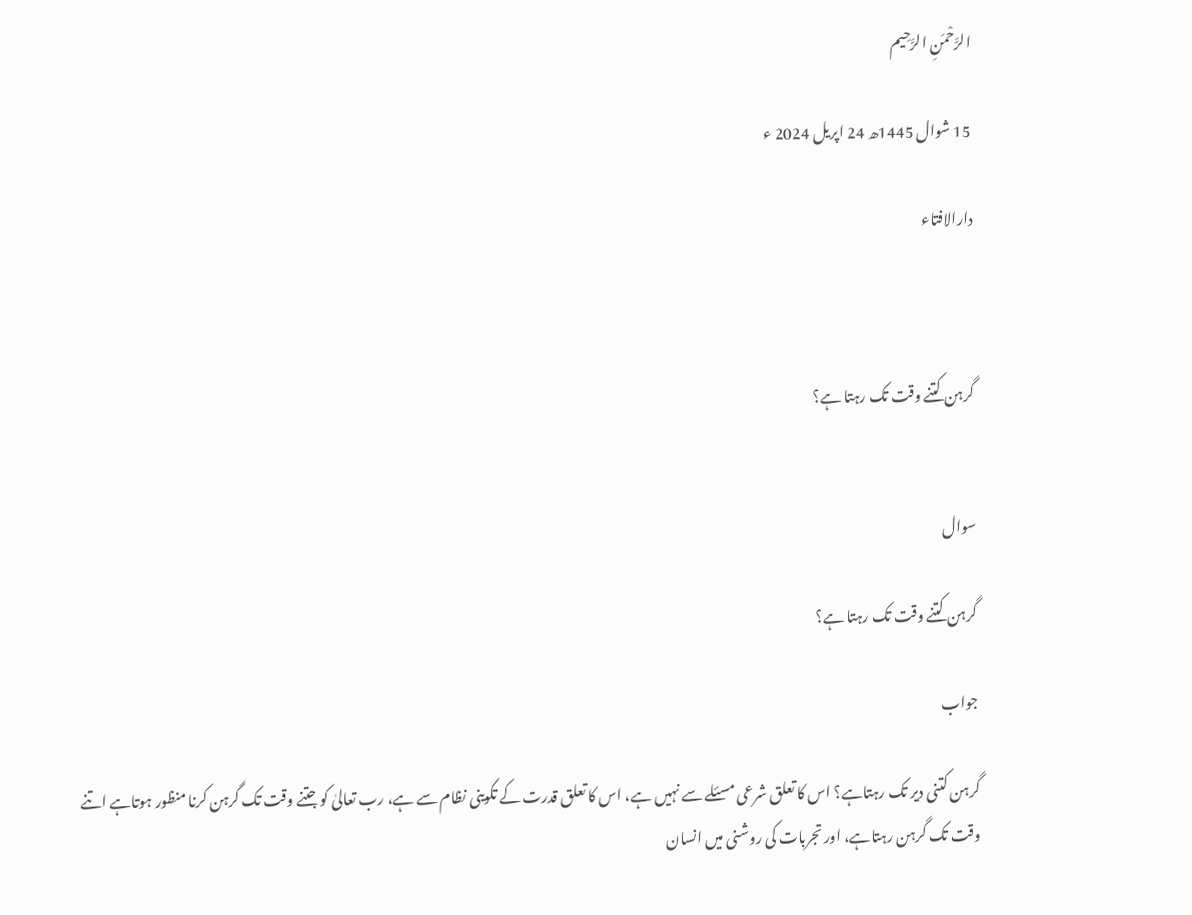الرَّحْمَنِ الرَّحِيم

15 شوال 1445ھ 24 اپریل 2024 ء

دارالافتاء



گرہن کتنے وقت تک رہتا ہے؟


سوال

گرہن کتنے وقت تک رہتا ہے؟

جواب

گرہن کتنی دیر تک رہتاہے؟ اس کا تعلق شرعی مسئلے سے نہیں ہے، اس کا تعلق قدرت کے تکوینی نظام سے ہے، رب تعالیٰ کو جتنے وقت تک گرہن کرنا منظور ہوتاہے اتنے وقت تک گرہن رہتاہے، اور تجربات کی روشنی میں انسان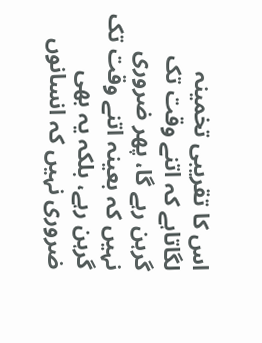اس کا تقریبی تخمینہ لگاتاہے کہ اتنے وقت تک گرہن رہے گا، پھر ضروری نہیں کہ بعینہ اتنے وقت تک گرہن رہے، بلکہ یہ بھی ضروری نہیں کہ انسانوں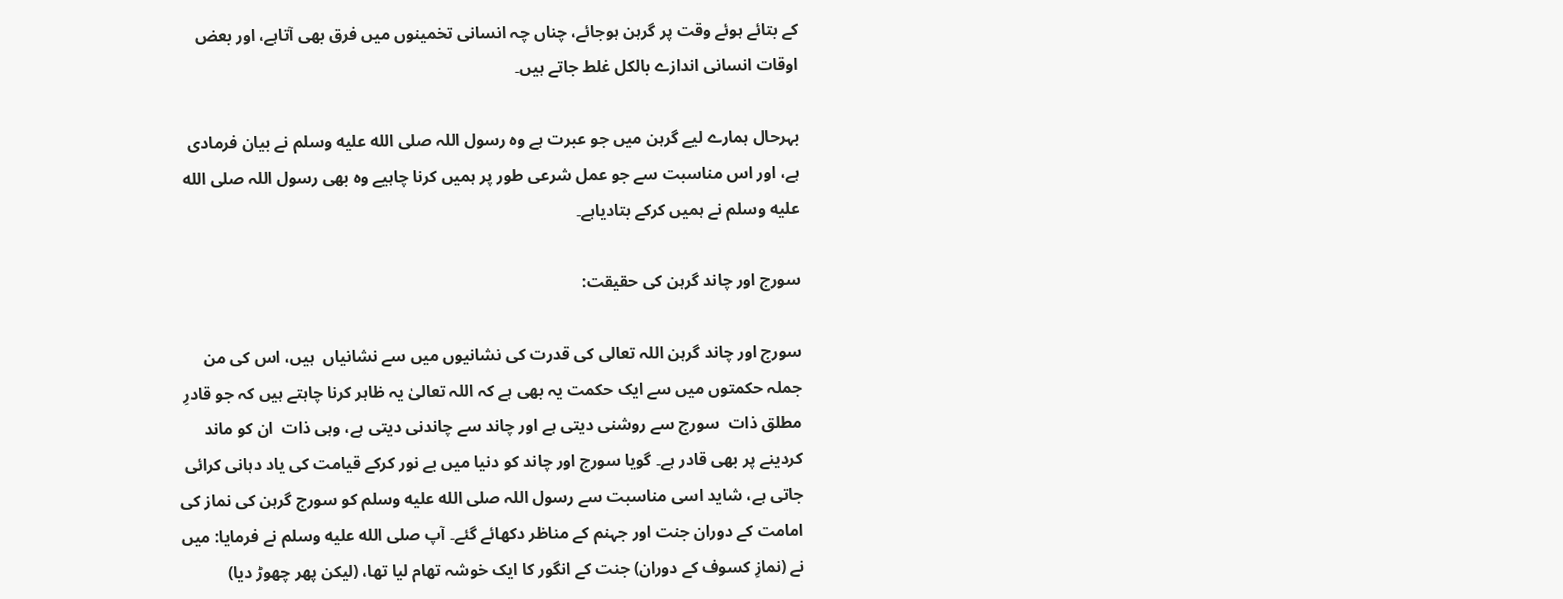کے بتائے ہوئے وقت پر گرہن ہوجائے، چناں چہ انسانی تخمینوں میں فرق بھی آتاہے، اور بعض اوقات انسانی اندازے بالکل غلط جاتے ہیں۔

بہرحال ہمارے لیے گرہن میں جو عبرت ہے وہ رسول اللہ صلى الله عليه وسلم نے بیان فرمادی ہے، اور اس مناسبت سے جو عمل شرعی طور پر ہمیں کرنا چاہیے وہ بھی رسول اللہ صلى الله عليه وسلم نے ہمیں کرکے بتادیاہے۔

سورج اور چاند گرہن کی حقیقت:

سورج اور چاند گرہن اللہ تعالی کی قدرت کی نشانیوں میں سے نشانیاں  ہیں، اس کی من جملہ حکمتوں میں سے ایک حکمت یہ بھی ہے کہ اللہ تعالیٰ یہ ظاہر کرنا چاہتے ہیں کہ جو قادرِ مطلق ذات  سورج سے روشنی دیتی ہے اور چاند سے چاندنی دیتی ہے، وہی ذات  ان کو ماند  کردینے پر بھی قادر ہے۔ گویا سورج اور چاند کو دنیا میں بے نور کرکے قیامت کی یاد دہانی کرائی جاتی ہے، شاید اسی مناسبت سے رسول اللہ صلى الله عليه وسلم کو سورج گرہن کی نماز کی امامت کے دوران جنت اور جہنم کے مناظر دکھائے گئے۔ آپ صلى الله عليه وسلم نے فرمایا: میں نے (نمازِ کسوف کے دوران) جنت کے انگور کا ایک خوشہ تھام لیا تھا، (لیکن پھر چھوڑ دیا)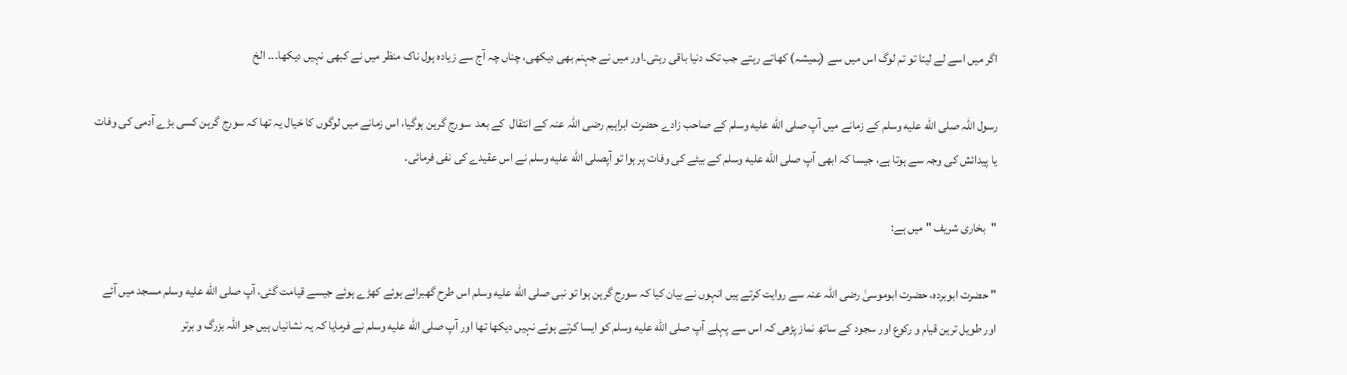اگر میں اسے لے لیتا تو تم لوگ اس میں سے (ہمیشہ) کھاتے رہتے جب تک دنیا باقی رہتی۔اور میں نے جہنم بھی دیکھی، چناں چہ آج سے زیادہ ہول ناک منظر میں نے کبھی نہیں دیکھا۔۔۔ الخ

رسول اللہ صلى الله عليه وسلم کے زمانے میں آپ صلى الله عليه وسلم کے صاحب زادے حضرت ابراہیم رضی اللہ عنہ کے انتقال  کے بعد  سورج گرہن ہوگیا، اس زمانے میں لوگوں کا خیال یہ تھا کہ سورج گرہن کسی بڑے آدمی کی وفات  یا پیدائش کی وجہ سے ہوتا ہے، جیسا کہ ابھی آپ صلى الله عليه وسلم کے بیٹے کی وفات پر ہوا تو آپصلى الله عليه وسلم نے اس عقیدے کی نفی فرمائی۔

"بخاری شریف " میں ہے:

" حضرت ابوبردہ، حضرت ابوموسیٰ رضی اللہ عنہ سے روایت کرتے ہیں انہوں نے بیان کیا کہ سورج گرہن ہوا تو نبی صلى الله عليه وسلم اس طرح گھبرائے ہوئے کھڑے ہوئے جیسے قیامت گئی، آپ صلى الله عليه وسلم مسجد میں آئے اور طویل ترین قیام و رکوع اور سجود کے ساتھ نماز پڑھی کہ اس سے پہلے آپ صلى الله عليه وسلم کو ایسا کرتے ہوئے نہیں دیکھا تھا اور آپ صلى الله عليه وسلم نے فرمایا کہ یہ نشانیاں ہیں جو اللہ بزرگ و برتر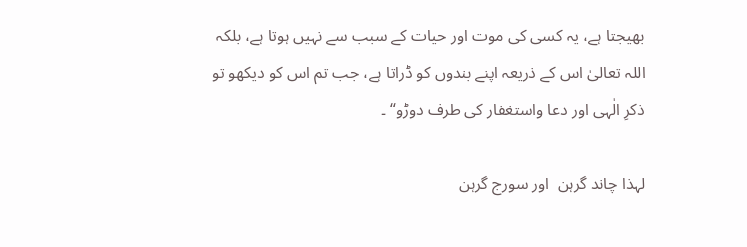بھیجتا ہے، یہ کسی کی موت اور حیات کے سبب سے نہیں ہوتا ہے، بلکہ اللہ تعالیٰ اس کے ذریعہ اپنے بندوں کو ڈراتا ہے، جب تم اس کو دیکھو تو ذکرِ الٰہی اور دعا واستغفار کی طرف دوڑو“ ۔

لہذا چاند گرہن  اور سورج گرہن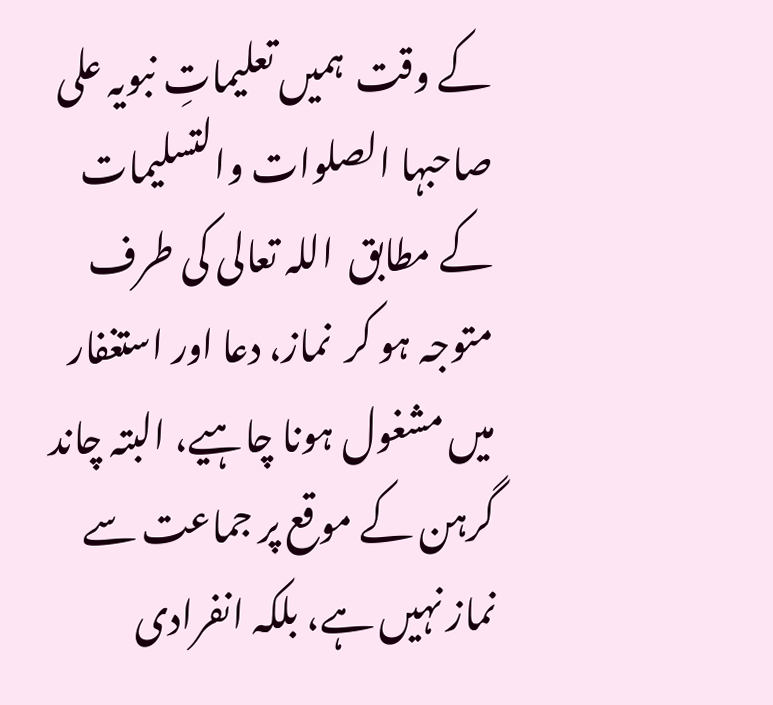کے وقت  ہمیں تعلیماتِ نبویہ علی صاحبہا الصلوات والتسلیمات  کے مطابق  اللہ تعالی کی طرف متوجہ ہو کر  نماز، دعا اور استغفار میں مشغول ہونا چاہیے، البتہ چاند گرہن کے موقع پر جماعت سے نماز نہیں ہے، بلکہ انفرادی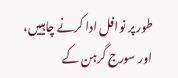طور پر نوافل ادا کرنے چاہییں، اور سورج گرہن کے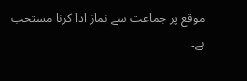موقع پر جماعت سے نماز ادا کرنا مستحب ہے۔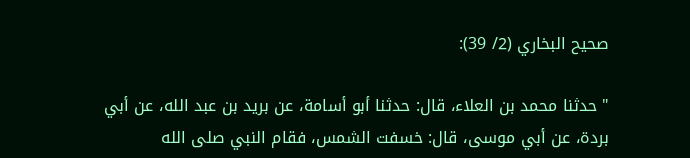صحيح البخاري (2/ 39):

"حدثنا محمد بن العلاء، قال: حدثنا أبو أسامة، عن بريد بن عبد الله، عن أبي بردة، عن أبي موسى، قال: خسفت الشمس، فقام النبي صلى الله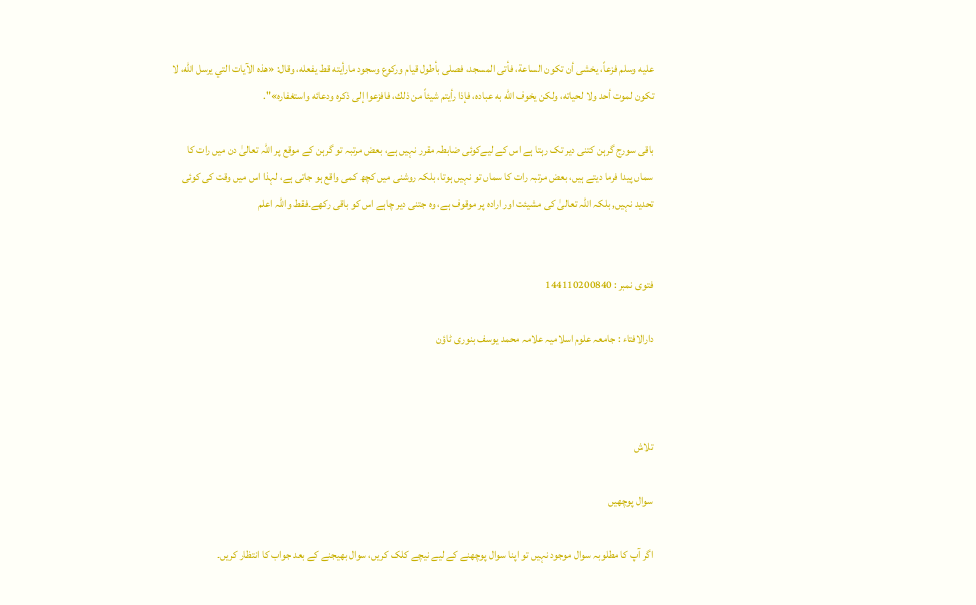عليه وسلم فزعاً، يخشى أن تكون الساعة، فأتى المسجد، فصلى بأطول قيام وركوع وسجود مارأيته قط يفعله، وقال: «هذه الآيات التي يرسل الله، لا تكون لموت أحد ولا لحياته، ولكن يخوف الله به عباده، فإذا رأيتم شيئاً من ذلك، فافزعوا إلى ذكره ودعائه واستغفاره»".

باقی سورج گرہن کتنی دیر تک رہتا ہے اس کے لیےکوئی ضابطہ مقرر نہیں ہے، بعض مرتبہ تو گرہن کے موقع پر اللہ تعالیٰ دن میں رات کا سماں پیدا فرما دیتے ہیں، بعض مرتبہ رات کا سماں تو نہیں ہوتا، بلکہ روشنی میں کچھ کمی واقع ہو جاتی ہے، لہذا اس میں وقت کی کوئی تحدید نہیں, بلکہ اللہ تعالیٰ کی مشیئت اور ارادہ پر موقوف ہے، وہ جتنی دیر چاہے اس کو باقی رکھے۔فقط واللہ اعلم


فتوی نمبر : 144110200840

دارالافتاء : جامعہ علوم اسلامیہ علامہ محمد یوسف بنوری ٹاؤن



تلاش

سوال پوچھیں

اگر آپ کا مطلوبہ سوال موجود نہیں تو اپنا سوال پوچھنے کے لیے نیچے کلک کریں، سوال بھیجنے کے بعد جواب کا انتظار کریں۔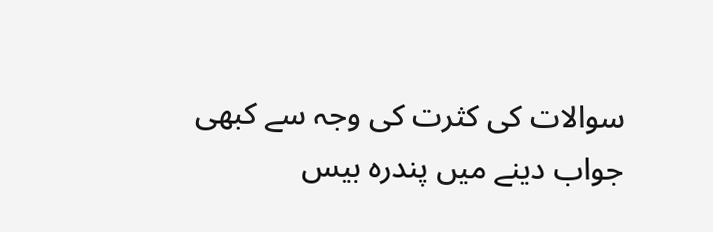سوالات کی کثرت کی وجہ سے کبھی جواب دینے میں پندرہ بیس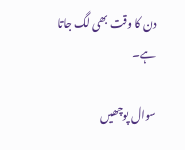دن کا وقت بھی لگ جاتا ہے۔

سوال پوچھیں